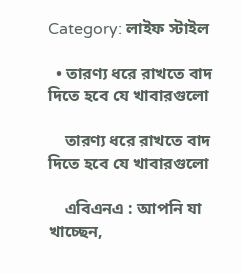Category: লাইফ স্টাইল

  • তারণ্য ধরে রাখতে বাদ দিতে হবে যে খাবারগুলো

    তারণ্য ধরে রাখতে বাদ দিতে হবে যে খাবারগুলো

    এবিএনএ : আপনি যা খাচ্ছেন,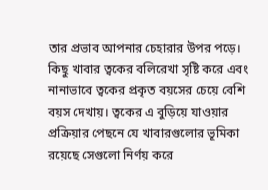তার প্রভাব আপনার চেহারার উপর পড়ে। কিছু খাবার ত্বকের বলিরেখা সৃষ্টি করে এবং নানাভাবে ত্বকের প্রকৃত বয়সের চেয়ে বেশি বয়স দেখায়। ত্বকের এ বুড়িয়ে যাওয়ার প্রক্রিয়ার পেছনে যে খাবারগুলোর ভূমিকা রয়েছে সেগুলো নির্ণয় করে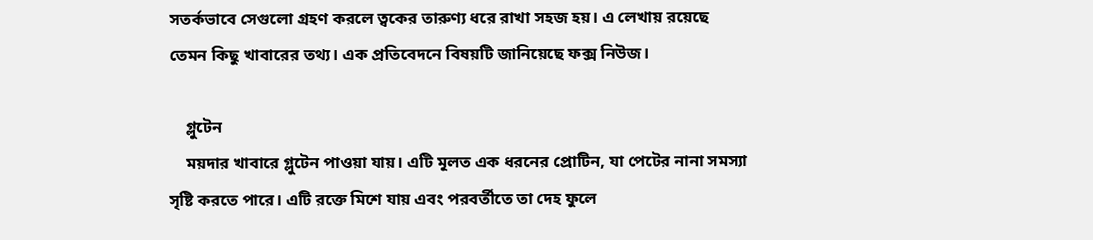সতর্কভাবে সেগুলো গ্রহণ করলে ত্বকের তারুণ্য ধরে রাখা সহজ হয়। এ লেখায় রয়েছে তেমন কিছু খাবারের তথ্য। এক প্রতিবেদনে বিষয়টি জানিয়েছে ফক্স নিউজ।

    গ্লুটেন
    ময়দার খাবারে গ্লুটেন পাওয়া যায়। এটি মূলত এক ধরনের প্রোটিন, যা পেটের নানা সমস্যা সৃষ্টি করতে পারে। এটি রক্তে মিশে যায় এবং পরবর্তীতে তা দেহ ফুলে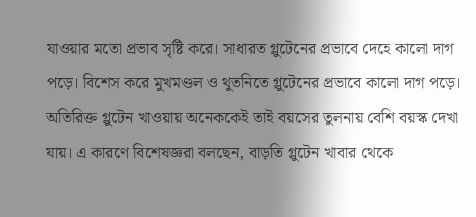যাওয়ার মতো প্রভাব সৃষ্টি করে। সাধারত গ্লুটেনের প্রভাবে দেহে কালো দাগ পড়ে। বিশেস করে মুখমণ্ডল ও থুতনিতে গ্লুটেনের প্রভাবে কালো দাগ পড়ে। অতিরিক্ত গ্লুটেন খাওয়ায় অনেককেই তাই বয়সের তুলনায় বেশি বয়স্ক দেখা যায়। এ কারণে বিশেষজ্ঞরা বলছেন, বাড়তি গ্লুটেন খাবার থেকে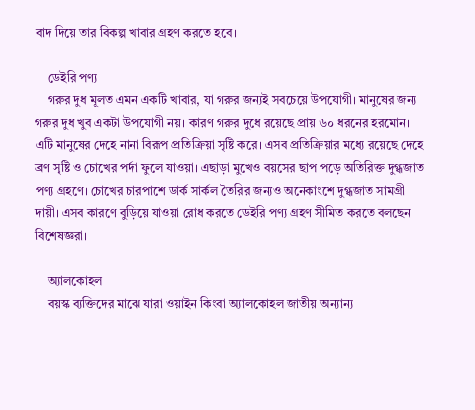বাদ দিয়ে তার বিকল্প খাবার গ্রহণ করতে হবে।

    ডেইরি পণ্য
    গরুর দুধ মূলত এমন একটি খাবার, যা গরুর জন্যই সবচেয়ে উপযোগী। মানুষের জন্য গরুর দুধ খুব একটা উপযোগী নয়। কারণ গরুর দুধে রয়েছে প্রায় ৬০ ধরনের হরমোন। এটি মানুষের দেহে নানা বিরূপ প্রতিক্রিয়া সৃষ্টি করে। এসব প্রতিক্রিয়ার মধ্যে রয়েছে দেহে ব্রণ সৃষ্টি ও চোখের পর্দা ফুলে যাওয়া। এছাড়া মুখেও বয়সের ছাপ পড়ে অতিরিক্ত দুগ্ধজাত পণ্য গ্রহণে। চোখের চারপাশে ডার্ক সার্কল তৈরির জন্যও অনেকাংশে দুগ্ধজাত সামগ্রী দায়ী। এসব কারণে বুড়িয়ে যাওয়া রোধ করতে ডেইরি পণ্য গ্রহণ সীমিত করতে বলছেন বিশেষজ্ঞরা।

    অ্যালকোহল
    বয়স্ক ব্যক্তিদের মাঝে যারা ওয়াইন কিংবা অ্যালকোহল জাতীয় অন্যান্য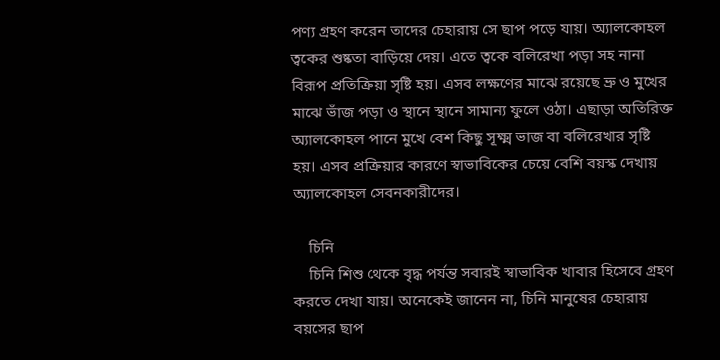পণ্য গ্রহণ করেন তাদের চেহারায় সে ছাপ পড়ে যায়। অ্যালকোহল ত্বকের শুষ্কতা বাড়িয়ে দেয়। এতে ত্বকে বলিরেখা পড়া সহ নানা বিরূপ প্রতিক্রিয়া সৃষ্টি হয়। এসব লক্ষণের মাঝে রয়েছে ভ্রু ও মুখের মাঝে ভাঁজ পড়া ও স্থানে স্থানে সামান্য ফুলে ওঠা। এছাড়া অতিরিক্ত অ্যালকোহল পানে মুখে বেশ কিছু সূক্ষ্ম ভাজ বা বলিরেখার সৃষ্টি হয়। এসব প্রক্রিয়ার কারণে স্বাভাবিকের চেয়ে বেশি বয়স্ক দেখায় অ্যালকোহল সেবনকারীদের।

    চিনি
    চিনি শিশু থেকে বৃদ্ধ পর্যন্ত সবারই স্বাভাবিক খাবার হিসেবে গ্রহণ করতে দেখা যায়। অনেকেই জানেন না, চিনি মানুষের চেহারায় বয়সের ছাপ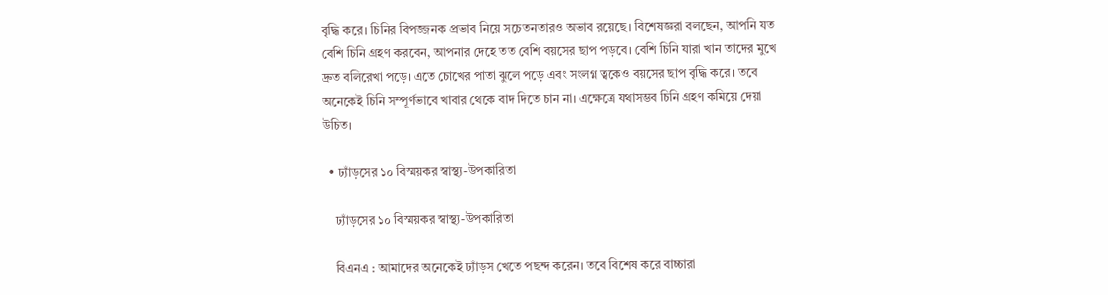বৃদ্ধি করে। চিনির বিপজ্জনক প্রভাব নিয়ে সচেতনতারও অভাব রয়েছে। বিশেষজ্ঞরা বলছেন, আপনি যত বেশি চিনি গ্রহণ করবেন, আপনার দেহে তত বেশি বয়সের ছাপ পড়বে। বেশি চিনি যারা খান তাদের মুখে দ্রুত বলিরেখা পড়ে। এতে চোখের পাতা ঝুলে পড়ে এবং সংলগ্ন ত্বকেও বয়সের ছাপ বৃদ্ধি করে। তবে অনেকেই চিনি সম্পূর্ণভাবে খাবার থেকে বাদ দিতে চান না। এক্ষেত্রে যথাসম্ভব চিনি গ্রহণ কমিয়ে দেয়া উচিত।

  • ঢ্যাঁড়সের ১০ বিস্ময়কর স্বাস্থ্য-উপকারিতা

    ঢ্যাঁড়সের ১০ বিস্ময়কর স্বাস্থ্য-উপকারিতা

    বিএনএ : আমাদের অনেকেই ঢ্যাঁড়স খেতে পছন্দ করেন। তবে বিশেষ করে বাচ্চারা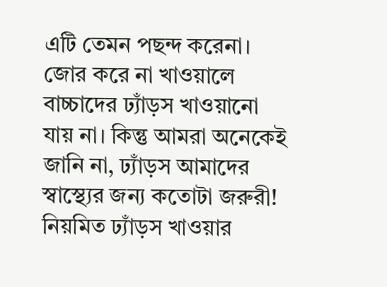এটি তেমন পছন্দ করেনা। জোর করে না খাওয়ালে বাচ্চাদের ঢ্যাঁড়স খাওয়ানো যায় না। কিন্তু আমরা অনেকেই জানি না, ঢ্যাঁড়স আমাদের স্বাস্থ্যের জন্য কতোটা জরুরী! নিয়মিত ঢ্যাঁড়স খাওয়ার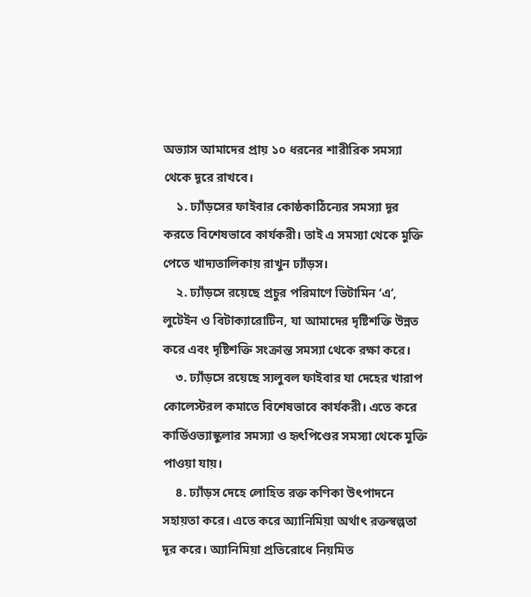অভ্যাস আমাদের প্রায় ১০ ধরনের শারীরিক সমস্যা থেকে দূরে রাখবে।
    ১. ঢ্যাঁড়সের ফাইবার কোষ্ঠকাঠিন্যের সমস্যা দূর করতে বিশেষভাবে কার্যকরী। তাই এ সমস্যা থেকে মুক্তি পেতে খাদ্যতালিকায় রাখুন ঢ্যাঁড়স।
    ২. ঢ্যাঁড়সে রয়েছে প্রচুর পরিমাণে ভিটামিন ‘এ’, লুটেইন ও বিটাক্যারোটিন, যা আমাদের দৃষ্টিশক্তি উন্নত করে এবং দৃষ্টিশক্তি সংক্রান্ত সমস্যা থেকে রক্ষা করে।
    ৩. ঢ্যাঁড়সে রয়েছে স্যলুবল ফাইবার যা দেহের খারাপ কোলেস্টরল কমাতে বিশেষভাবে কার্যকরী। এতে করে কার্ডিওভ্যাস্কুলার সমস্যা ও হৃৎপিণ্ডের সমস্যা থেকে মুক্তি পাওয়া যায়।
    ৪. ঢ্যাঁড়স দেহে লোহিত রক্ত কণিকা উৎপাদনে সহায়তা করে। এতে করে অ্যানিমিয়া অর্থাৎ রক্তস্বল্পতা দূর করে। অ্যানিমিয়া প্রতিরোধে নিয়মিত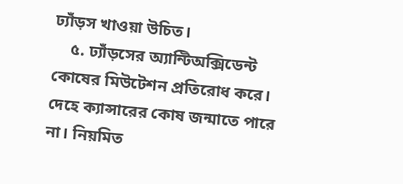ঢ্যাঁড়স খাওয়া উচিত।
    ৫. ঢ্যাঁড়সের অ্যান্টিঅক্সিডেন্ট কোষের মিউটেশন প্রতিরোধ করে। দেহে ক্যান্সারের কোষ জন্মাতে পারে না। নিয়মিত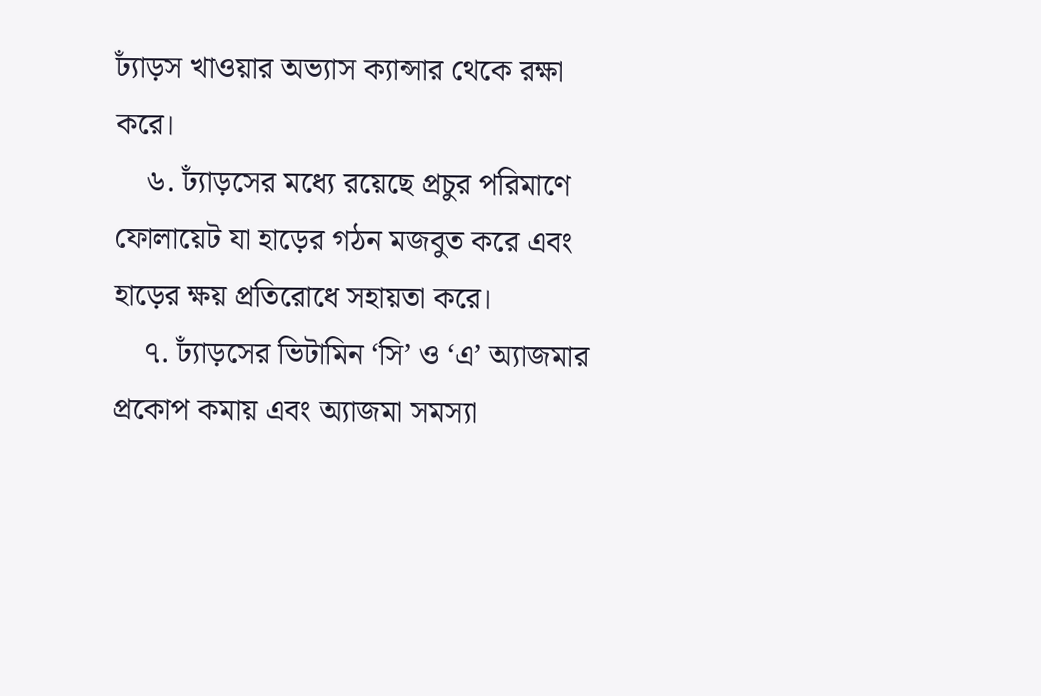ঢ্যাঁড়স খাওয়ার অভ্যাস ক্যান্সার থেকে রক্ষা করে।
    ৬. ঢ্যাঁড়সের মধ্যে রয়েছে প্রচুর পরিমাণে ফোলায়েট যা হাড়ের গঠন মজবুত করে এবং হাড়ের ক্ষয় প্রতিরোধে সহায়তা করে।
    ৭. ঢ্যাঁড়সের ভিটামিন ‘সি’ ও ‘এ’ অ্যাজমার প্রকোপ কমায় এবং অ্যাজমা সমস্যা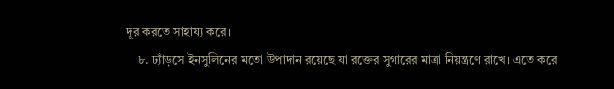দূর করতে সাহায্য করে।
    ৮. ঢ্যাঁড়সে ইনসুলিনের মতো উপাদান রয়েছে যা রক্তের সুগারের মাত্রা নিয়ন্ত্রণে রাখে। এতে করে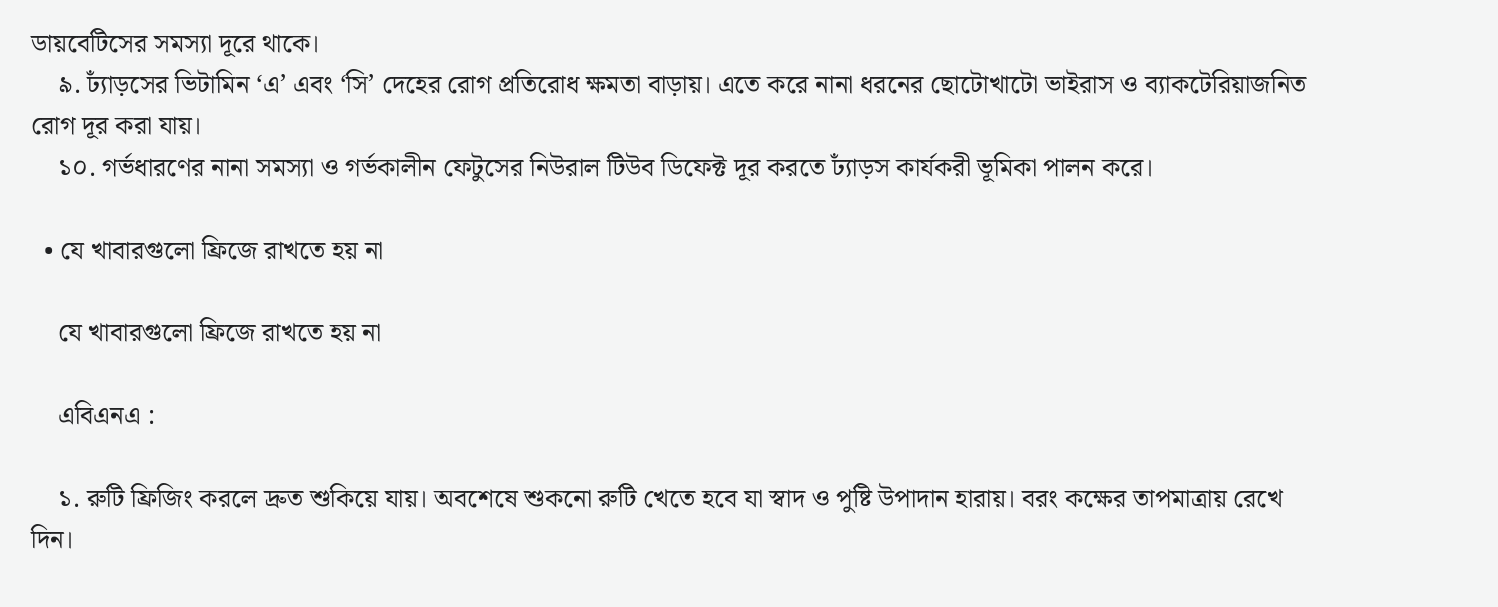ডায়বেটিসের সমস্যা দূরে থাকে।
    ৯. ঢ্যাঁড়সের ভিটামিন ‘এ’ এবং ‘সি’ দেহের রোগ প্রতিরোধ ক্ষমতা বাড়ায়। এতে করে নানা ধরনের ছোটোখাটো ভাইরাস ও ব্যাকটেরিয়াজনিত রোগ দূর করা যায়।
    ১০. গর্ভধারণের নানা সমস্যা ও গর্ভকালীন ফেটুসের নিউরাল টিউব ডিফেক্ট দূর করতে ঢ্যাঁড়স কার্যকরী ভূমিকা পালন করে।

  • যে খাবারগুলো ফ্রিজে রাখতে হয় না

    যে খাবারগুলো ফ্রিজে রাখতে হয় না

    এবিএনএ :

    ১. রুটি ফ্রিজিং করলে দ্রুত শুকিয়ে যায়। অবশেষে শুকনো রুটি খেতে হবে যা স্বাদ ও পুষ্টি উপাদান হারায়। বরং কক্ষের তাপমাত্রায় রেখে দিন।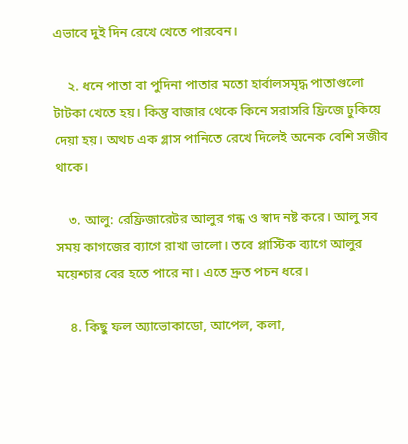এভাবে দুই দিন রেখে খেতে পারবেন।

    ২. ধনে পাতা বা পুদিনা পাতার মতো হার্বালসমৃদ্ধ পাতাগুলো টাটকা খেতে হয়। কিন্তু বাজার থেকে কিনে সরাসরি ফ্রিজে ঢুকিয়ে দেয়া হয়। অথচ এক গ্লাস পানিতে রেখে দিলেই অনেক বেশি সজীব থাকে।

    ৩. আলু: রেফ্রিজারেটর আলুর গন্ধ ও স্বাদ নষ্ট করে। আলু সব সময় কাগজের ব্যাগে রাখা ভালো। তবে প্লাস্টিক ব্যাগে আলুর ময়েশ্চার বের হতে পারে না। এতে দ্রুত পচন ধরে।

    ৪. কিছু ফল অ্যাভোকাডো, আপেল, কলা,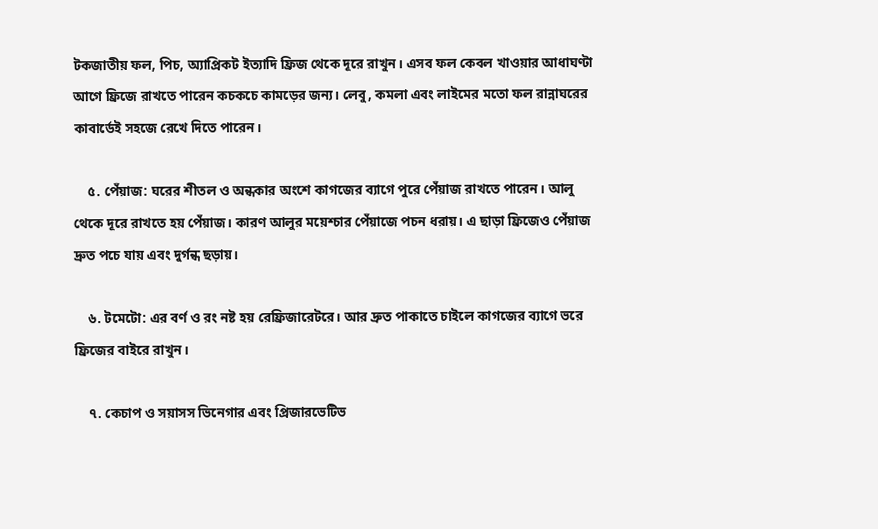টকজাতীয় ফল, পিচ, অ্যাপ্রিকট ইত্যাদি ফ্রিজ থেকে দূরে রাখুন। এসব ফল কেবল খাওয়ার আধাঘণ্টা আগে ফ্রিজে রাখতে পারেন কচকচে কামড়ের জন্য। লেবু, কমলা এবং লাইমের মতো ফল রান্নাঘরের কাবার্ডেই সহজে রেখে দিতে পারেন।

    ৫. পেঁয়াজ: ঘরের শীতল ও অন্ধকার অংশে কাগজের ব্যাগে পুরে পেঁয়াজ রাখতে পারেন। আলু থেকে দূরে রাখতে হয় পেঁয়াজ। কারণ আলুর ময়েশ্চার পেঁয়াজে পচন ধরায়। এ ছাড়া ফ্রিজেও পেঁয়াজ দ্রুত পচে যায় এবং দুর্গন্ধ ছড়ায়।

    ৬. টমেটো: এর বর্ণ ও রং নষ্ট হয় রেফ্রিজারেটরে। আর দ্রুত পাকাতে চাইলে কাগজের ব্যাগে ভরে ফ্রিজের বাইরে রাখুন।

    ৭. কেচাপ ও সয়াসস ভিনেগার এবং প্রিজারভেটিভ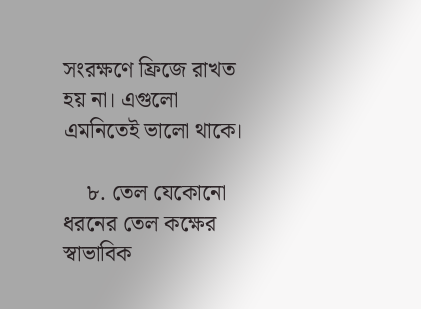সংরক্ষণে ফ্রিজে রাখত হয় না। এগুলো এমনিতেই ভালো থাকে।

    ৮. তেল যেকোনো ধরনের তেল কক্ষের স্বাভাবিক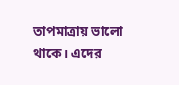তাপমাত্রায় ভালো থাকে। এদের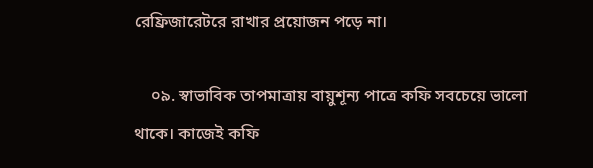রেফ্রিজারেটরে রাখার প্রয়োজন পড়ে না।

    ০৯. স্বাভাবিক তাপমাত্রায় বায়ুশূন্য পাত্রে কফি সবচেয়ে ভালো থাকে। কাজেই কফি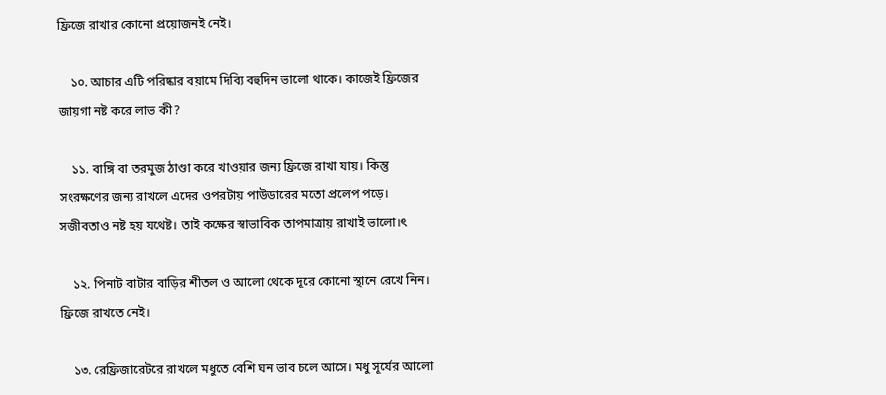ফ্রিজে রাখার কোনো প্রয়োজনই নেই।

    ১০. আচার এটি পরিষ্কার বয়ামে দিব্যি বহুদিন ভালো থাকে। কাজেই ফ্রিজের জায়গা নষ্ট করে লাভ কী?

    ১১. বাঙ্গি বা তরমুজ ঠাণ্ডা করে খাওয়ার জন্য ফ্রিজে রাখা যায়। কিন্তু সংরক্ষণের জন্য রাখলে এদের ওপরটায় পাউডারের মতো প্রলেপ পড়ে। সজীবতাও নষ্ট হয় যথেষ্ট। তাই কক্ষের স্বাভাবিক তাপমাত্রায় রাখাই ভালো।ৎ

    ১২. পিনাট বাটার বাড়ির শীতল ও আলো থেকে দূরে কোনো স্থানে রেখে নিন। ফ্রিজে রাখতে নেই।

    ১৩. রেফ্রিজারেটরে রাখলে মধুতে বেশি ঘন ভাব চলে আসে। মধু সূর্যের আলো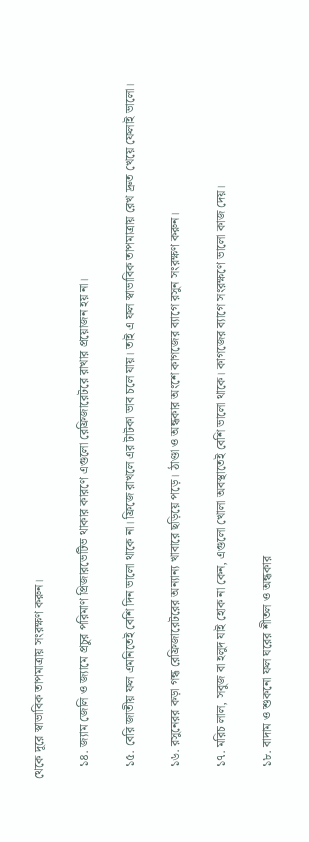থেকে দূরে স্বাভাবিক তাপমাত্রায় সংরক্ষণ করুন।

    ১৪. জ্যাম জেলি ও জ্যামে প্রচুর পরিমাণ প্রিজারভেটিভ থাকার কারণে এগুলো রেফ্রিজারেটরে রাখার প্রয়োজন হয় না।

    ১৫. বেরি জাতীয় ফল এমনিতেই বেশি দিন ভালো থাকে না। ফ্রিজে রাখলে এর টাটকা ভাব চলে যায়। তাই এ ফল স্বাভাবিক তাপমাত্রায় রেখ দ্রুত খেয়ে ফেলাই ভালো।

    ১৬. রসুনেরর কড়া গন্ধ রেফ্রিজারেটরের অন্যান্য খাবারে ছড়িয়ে পড়ে। ঠাণ্ডা ও অন্ধকার অংশে কাগজের ব্যাগে রসুন সংরক্ষণ করুন।

    ১৭. মরিচ লাল, সবুজ বা হলুদ যাই হোক না কেন, এগুলো খোলা অবস্থাতেই বেশি ভালো থাকে। কাগজের ব্যাগে সংরক্ষণে ভালো কাজ দেয়।

    ১৮. বাদাম ও শুকনো ফল ঘরের শীতল ও অন্ধকার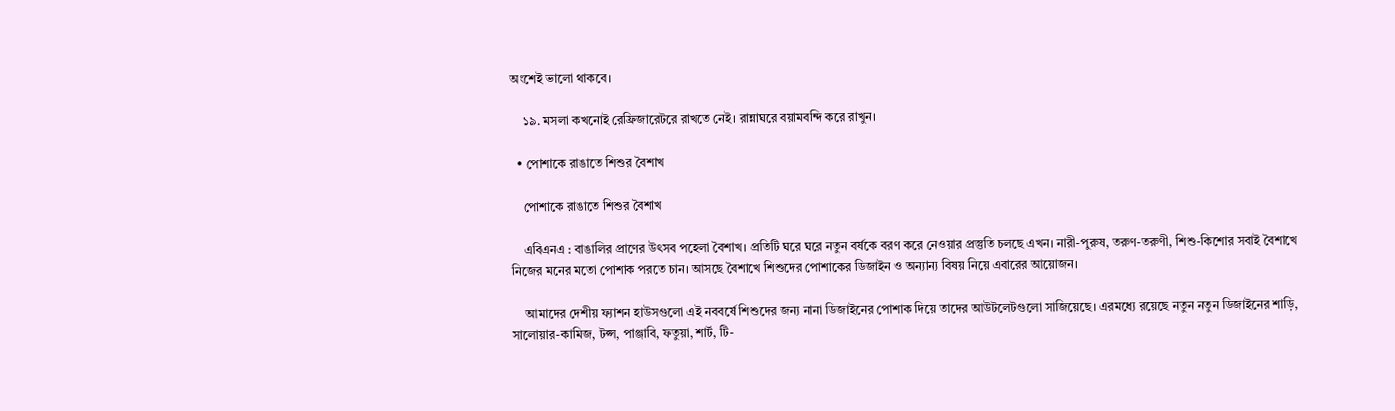অংশেই ভালো থাকবে।

    ১৯. মসলা কখনোই রেফ্রিজারেটরে রাখতে নেই। রান্নাঘরে বয়ামবন্দি করে রাখুন।

  • পোশাকে রাঙাতে শিশুর বৈশাখ

    পোশাকে রাঙাতে শিশুর বৈশাখ

    এবিএনএ : বাঙালির প্রাণের উৎসব পহেলা বৈশাখ। প্রতিটি ঘরে ঘরে নতুন বর্ষকে বরণ করে নেওয়ার প্রস্তুতি চলছে এখন। নারী-পুরুষ, তরুণ-তরুণী, শিশু-কিশোর সবাই বৈশাখে নিজের মনের মতো পোশাক পরতে চান। আসছে বৈশাখে শিশুদের পোশাকের ডিজাইন ও অন্যান্য বিষয় নিয়ে এবারের আয়োজন।

    আমাদের দেশীয় ফ্যাশন হাউসগুলো এই নববর্ষে শিশুদের জন্য নানা ডিজাইনের পোশাক দিয়ে তাদের আউটলেটগুলো সাজিয়েছে। এরমধ্যে রয়েছে নতুন নতুন ডিজাইনের শাড়ি, সালোয়ার-কামিজ, টপ্স, পাঞ্জাবি, ফতুয়া, শার্ট, টি-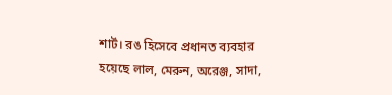শার্ট। রঙ হিসেবে প্রধানত ব্যবহার হয়েছে লাল, মেরুন, অরেঞ্জ, সাদা,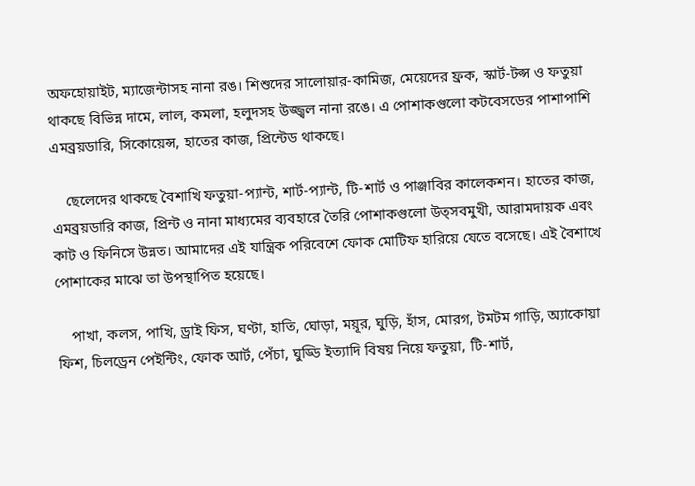অফহোয়াইট, ম্যাজেন্টাসহ নানা রঙ। শিশুদের সালোয়ার-কামিজ, মেয়েদের ফ্রক, স্কার্ট-টপ্স ও ফতুয়া থাকছে বিভিন্ন দামে, লাল, কমলা, হলুদসহ উজ্জ্বল নানা রঙে। এ পোশাকগুলো কটবেসডের পাশাপাশি এমব্রয়ডারি, সিকোয়েন্স, হাতের কাজ, প্রিন্টেড থাকছে।

    ছেলেদের থাকছে বৈশাখি ফতুয়া-প্যান্ট, শার্ট-প্যান্ট, টি-শার্ট ও পাঞ্জাবির কালেকশন। হাতের কাজ, এমব্রয়ডারি কাজ, প্রিন্ট ও নানা মাধ্যমের ব্যবহারে তৈরি পোশাকগুলো উত্সবমুখী, আরামদায়ক এবং কাট ও ফিনিসে উন্নত। আমাদের এই যান্ত্রিক পরিবেশে ফোক মোটিফ হারিয়ে যেতে বসেছে। এই বৈশাখে পোশাকের মাঝে তা উপস্থাপিত হয়েছে।

    পাখা, কলস, পাখি, ড্রাই ফিস, ঘণ্টা, হাতি, ঘোড়া, ময়ূর, ঘুড়ি, হাঁস, মোরগ, টমটম গাড়ি, অ্যাকোয়া ফিশ, চিলড্রেন পেইন্টিং, ফোক আর্ট, পেঁচা, ঘুড্ডি ইত্যাদি বিষয় নিয়ে ফতুয়া, টি-শার্ট,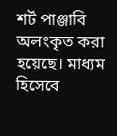শর্ট পাঞ্জাবি অলংকৃত করা হয়েছে। মাধ্যম হিসেবে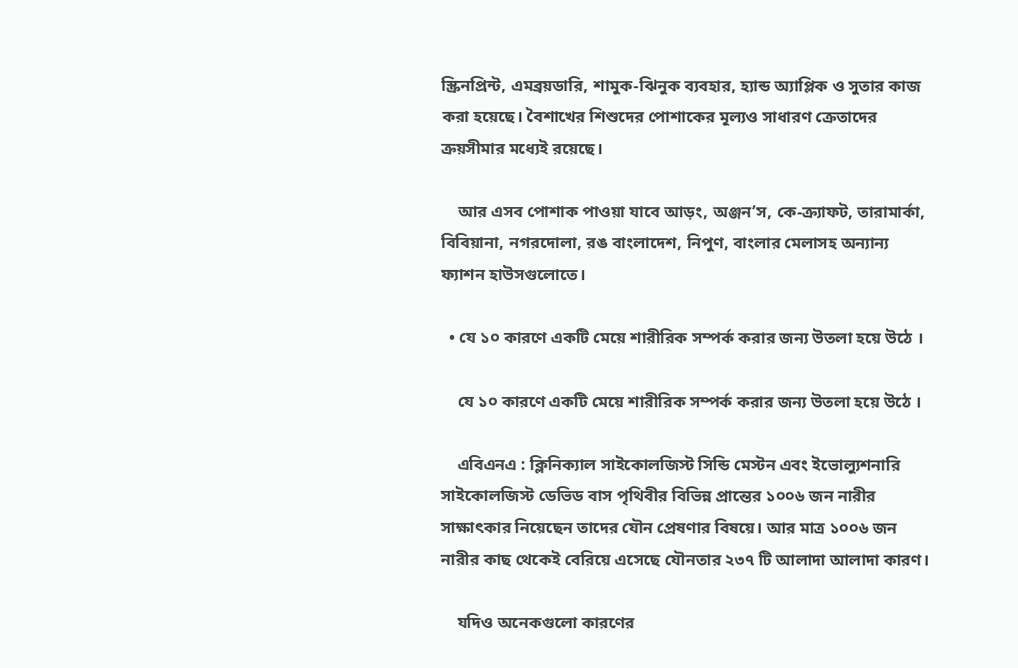স্ক্রিনপ্রিন্ট, এমব্রয়ডারি, শামুক-ঝিনুক ব্যবহার, হ্যান্ড অ্যাপ্লিক ও সুতার কাজ করা হয়েছে। বৈশাখের শিশুদের পোশাকের মূল্যও সাধারণ ক্রেতাদের ক্রয়সীমার মধ্যেই রয়েছে।

    আর এসব পোশাক পাওয়া যাবে আড়ং, অঞ্জন’স, কে-ক্র্যাফট, তারামার্কা, বিবিয়ানা, নগরদোলা, রঙ বাংলাদেশ, নিপুণ, বাংলার মেলাসহ অন্যান্য ফ্যাশন হাউসগুলোতে।

  • যে ১০ কারণে একটি মেয়ে শারীরিক সম্পর্ক করার জন্য উতলা হয়ে উঠে ।

    যে ১০ কারণে একটি মেয়ে শারীরিক সম্পর্ক করার জন্য উতলা হয়ে উঠে ।

    এবিএনএ : ক্লিনিক্যাল সাইকোলজিস্ট সিন্ডি মেস্টন এবং ইভোল্যুশনারি সাইকোলজিস্ট ডেভিড বাস পৃথিবীর বিভিন্ন প্রান্তের ১০০৬ জন নারীর সাক্ষাৎকার নিয়েছেন তাদের যৌন প্রেষণার বিষয়ে। আর মাত্র ১০০৬ জন নারীর কাছ থেকেই বেরিয়ে এসেছে যৌনতার ২৩৭ টি আলাদা আলাদা কারণ।

    যদিও অনেকগুলো কারণের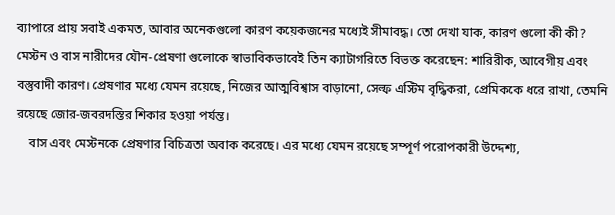ব্যাপারে প্রায় সবাই একমত, আবার অনেকগুলো কারণ কয়েকজনের মধ্যেই সীমাবদ্ধ। তো দেখা যাক, কারণ গুলো কী কী? মেস্টন ও বাস নারীদের যৌন-প্রেষণা গুলোকে স্বাভাবিকভাবেই তিন ক্যাটাগরিতে বিভক্ত করেছেন: শারিরীক, আবেগীয় এবং বস্তুবাদী কারণ। প্রেষণার মধ্যে যেমন রয়েছে, নিজের আত্মবিশ্বাস বাড়ানো, সেল্ফ এস্টিম বৃদ্ধিকরা, প্রেমিককে ধরে রাখা, তেমনি রয়েছে জোর-জবরদস্তির শিকার হওয়া পর্যন্ত।
    বাস এবং মেস্টনকে প্রেষণার বিচিত্রতা অবাক করেছে। এর মধ্যে যেমন রয়েছে সম্পূর্ণ পরোপকারী উদ্দেশ্য,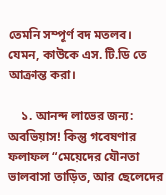তেমনি সম্পূর্ণ বদ মতলব। যেমন, কাউকে এস. টি.ডি তে আক্রান্ত করা।

    ১. আনন্দ লাভের জন্য: অবভিয়াস! কিন্তু গবেষণার ফলাফল “মেয়েদের যৌনতা ভালবাসা তাড়িত, আর ছেলেদের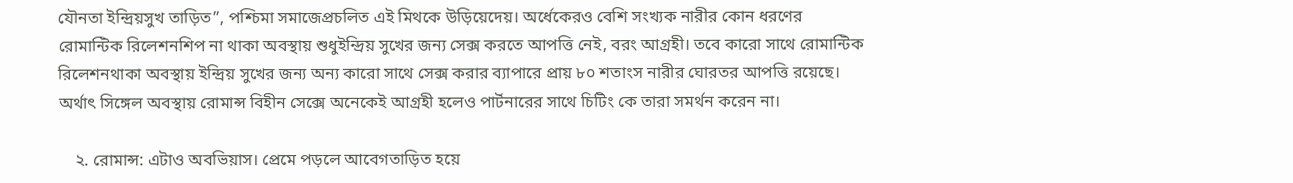যৌনতা ইন্দ্রিয়সুখ তাড়িত”, পশ্চিমা সমাজেপ্রচলিত এই মিথকে উড়িয়েদেয়। অর্ধেকেরও বেশি সংখ্যক নারীর কোন ধরণের রোমান্টিক রিলেশনশিপ না থাকা অবস্থায় শুধুইন্দ্রিয় সুখের জন্য সেক্স করতে আপত্তি নেই, বরং আগ্রহী। তবে কারো সাথে রোমান্টিক রিলেশনথাকা অবস্থায় ইন্দ্রিয় সুখের জন্য অন্য কারো সাথে সেক্স করার ব্যাপারে প্রায় ৮০ শতাংস নারীর ঘোরতর আপত্তি রয়েছে। অর্থাৎ সিঙ্গেল অবস্থায় রোমান্স বিহীন সেক্সে অনেকেই আগ্রহী হলেও পার্টনারের সাথে চিটিং কে তারা সমর্থন করেন না।

    ২. রোমান্স: এটাও অবভিয়াস। প্রেমে পড়লে আবেগতাড়িত হয়ে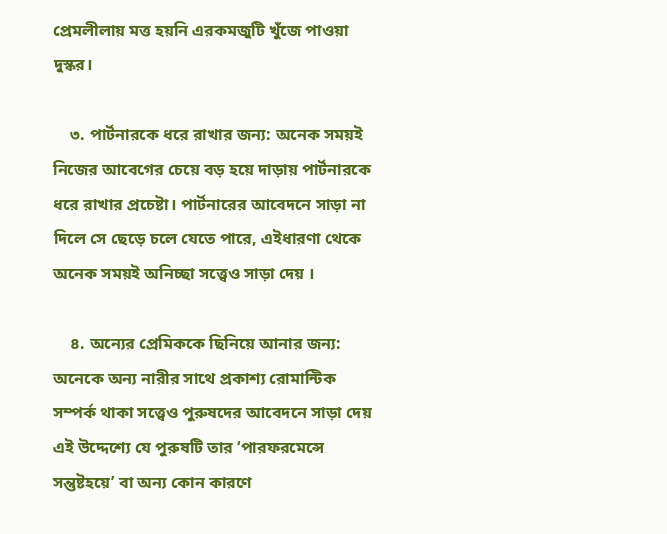প্রেমলীলায় মত্ত হয়নি এরকমজুটি খুঁজে পাওয়া দুস্কর।

    ৩. পার্টনারকে ধরে রাখার জন্য: অনেক সময়ই নিজের আবেগের চেয়ে বড় হয়ে দাড়ায় পার্টনারকে ধরে রাখার প্রচেষ্টা। পার্টনারের আবেদনে সাড়া না দিলে সে ছেড়ে চলে যেতে পারে, এইধারণা থেকে অনেক সময়ই অনিচ্ছা সত্ত্বেও সাড়া দেয় ।

    ৪. অন্যের প্রেমিককে ছিনিয়ে আনার জন্য: অনেকে অন্য নারীর সাথে প্রকাশ্য রোমান্টিক সম্পর্ক থাকা সত্ত্বেও পুরুষদের আবেদনে সাড়া দেয় এই উদ্দেশ্যে যে পুরুষটি তার ‘পারফরমেন্সে সন্তুষ্টহয়ে’ বা অন্য কোন কারণে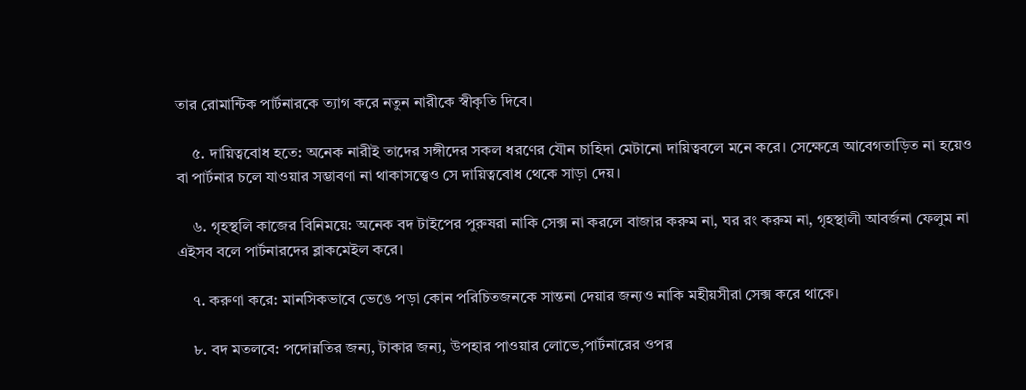তার রোমান্টিক পার্টনারকে ত্যাগ করে নতুন নারীকে স্বীকৃতি দিবে।

    ৫. দায়িত্ববোধ হতে: অনেক নারীই তাদের সঙ্গীদের সকল ধরণের যৌন চাহিদা মেটানো দায়িত্ববলে মনে করে। সেক্ষেত্রে আবেগতাড়িত না হয়েও বা পার্টনার চলে যাওয়ার সম্ভাবণা না থাকাসত্ত্বেও সে দায়িত্ববোধ থেকে সাড়া দেয়।

    ৬. গৃহস্থলি কাজের বিনিময়ে: অনেক বদ টাইপের পুরুষরা নাকি সেক্স না করলে বাজার করুম না, ঘর রং করুম না, গৃহস্থালী আবর্জনা ফেলুম না এইসব বলে পার্টনারদের ব্লাকমেইল করে।

    ৭. করুণা করে: মানসিকভাবে ভেঙে পড়া কোন পরিচিতজনকে সান্তনা দেয়ার জন্যও নাকি মহীয়সীরা সেক্স করে থাকে।

    ৮. বদ মতলবে: পদোন্নতির জন্য, টাকার জন্য, উপহার পাওয়ার লোভে,পার্টনারের ওপর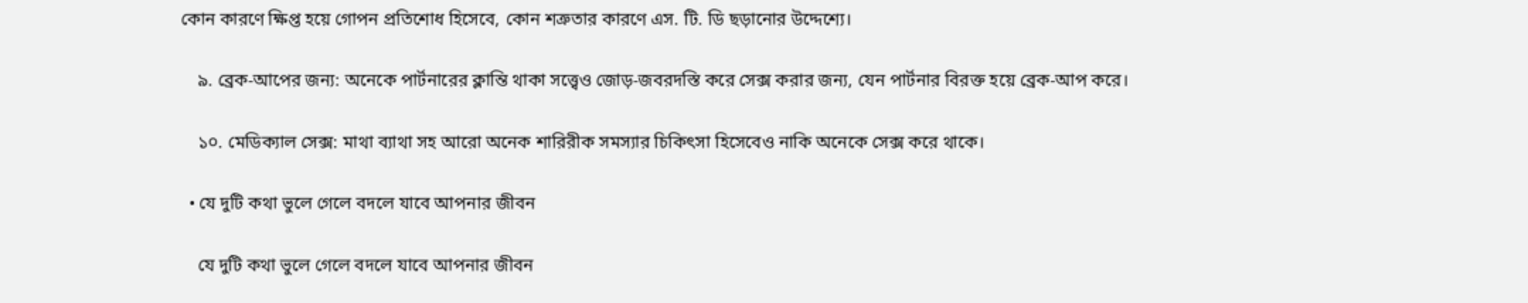কোন কারণে ক্ষিপ্ত হয়ে গোপন প্রতিশোধ হিসেবে, কোন শত্রুতার কারণে এস. টি. ডি ছড়ানোর উদ্দেশ্যে।

    ৯. ব্রেক-আপের জন্য: অনেকে পার্টনারের ক্লান্তি থাকা সত্ত্বেও জোড়-জবরদস্তি করে সেক্স করার জন্য, যেন পার্টনার বিরক্ত হয়ে ব্রেক-আপ করে।

    ১০. মেডিক্যাল সেক্স: মাথা ব্যাথা সহ আরো অনেক শারিরীক সমস্যার চিকিৎসা হিসেবেও নাকি অনেকে সেক্স করে থাকে।

  • যে দুটি কথা ভুলে গেলে বদলে যাবে আপনার জীবন

    যে দুটি কথা ভুলে গেলে বদলে যাবে আপনার জীবন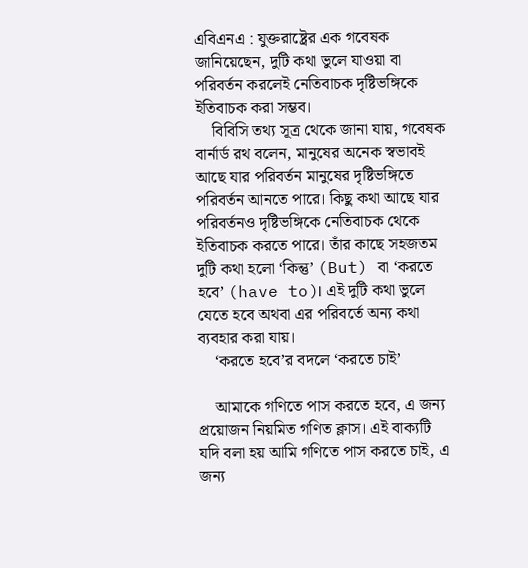এবিএনএ : যুক্তরাষ্ট্রের এক গবেষক জানিয়েছেন, দুটি কথা ভুলে যাওয়া বা পরিবর্তন করলেই নেতিবাচক দৃষ্টিভঙ্গিকে ইতিবাচক করা সম্ভব।
    বিবিসি তথ্য সূত্র থেকে জানা যায়, গবেষক বার্নার্ড রথ বলেন, মানুষের অনেক স্বভাবই আছে যার পরিবর্তন মানুষের দৃষ্টিভঙ্গিতে পরিবর্তন আনতে পারে। কিছু কথা আছে যার পরিবর্তনও দৃষ্টিভঙ্গিকে নেতিবাচক থেকে ইতিবাচক করতে পারে। তাঁর কাছে সহজতম দুটি কথা হলো ‘কিন্তু’ (But) বা ‘করতে হবে’ (have to)। এই দুটি কথা ভুলে যেতে হবে অথবা এর পরিবর্তে অন্য কথা ব্যবহার করা যায়।
    ‘করতে হবে’র বদলে ‘করতে চাই’

    আমাকে গণিতে পাস করতে হবে, এ জন্য প্রয়োজন নিয়মিত গণিত ক্লাস। এই বাক্যটি যদি বলা হয় আমি গণিতে পাস করতে চাই, এ জন্য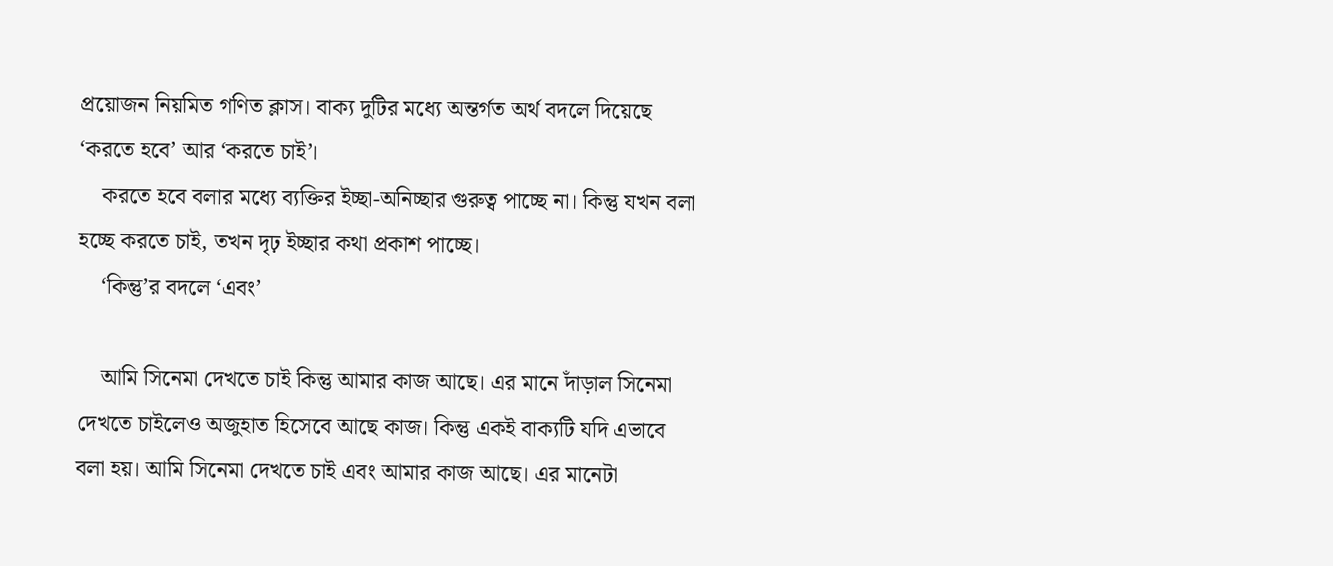প্রয়োজন নিয়মিত গণিত ক্লাস। বাক্য দুটির মধ্যে অন্তর্গত অর্থ বদলে দিয়েছে ‘করতে হবে’ আর ‘করতে চাই’।
    করতে হবে বলার মধ্যে ব্যক্তির ইচ্ছা-অনিচ্ছার গুরুত্ব পাচ্ছে না। কিন্তু যখন বলা হচ্ছে করতে চাই, তখন দৃঢ় ইচ্ছার কথা প্রকাশ পাচ্ছে।
    ‘কিন্তু’র বদলে ‘এবং’

    আমি সিনেমা দেখতে চাই কিন্তু আমার কাজ আছে। এর মানে দাঁড়াল সিনেমা দেখতে চাইলেও অজুহাত হিসেবে আছে কাজ। কিন্তু একই বাক্যটি যদি এভাবে বলা হয়। আমি সিনেমা দেখতে চাই এবং আমার কাজ আছে। এর মানেটা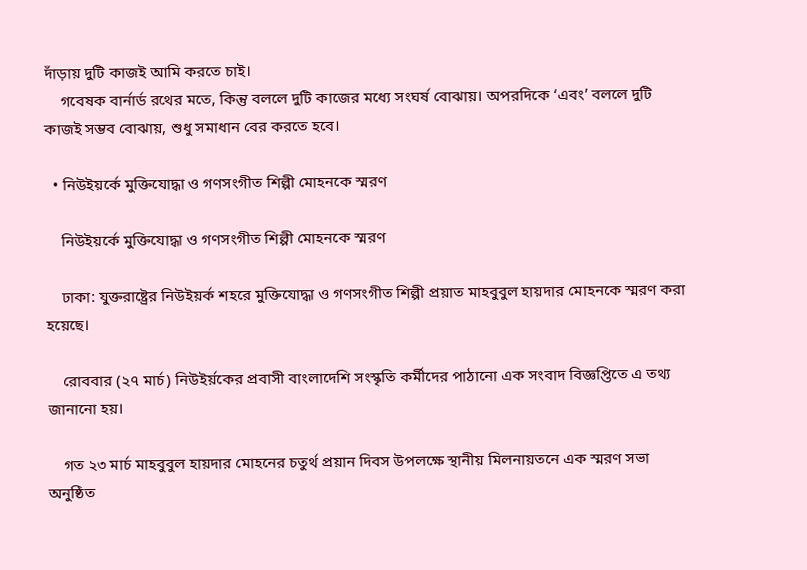দাঁড়ায় দুটি কাজই আমি করতে চাই।
    গবেষক বার্নার্ড রথের মতে, কিন্তু বললে দুটি কাজের মধ্যে সংঘর্ষ বোঝায়। অপরদিকে ‘এবং’ বললে দুটি কাজই সম্ভব বোঝায়, শুধু সমাধান বের করতে হবে।

  • নিউইয়র্কে মুক্তিযোদ্ধা ও গণসংগীত শিল্পী মোহনকে স্মরণ

    নিউইয়র্কে মুক্তিযোদ্ধা ও গণসংগীত শিল্পী মোহনকে স্মরণ

    ঢাকা: যুক্তরাষ্ট্রের নিউইয়র্ক শহরে মুক্তিযোদ্ধা ও গণসংগীত শিল্পী প্রয়াত মাহবুবুল হায়দার মোহনকে স্মরণ করা হয়েছে।

    রোববার (২৭ মার্চ) নিউইর্য়কের প্রবাসী বাংলাদেশি সংস্কৃতি কর্মীদের পাঠানো এক সংবাদ বিজ্ঞপ্তিতে এ তথ্য জানানো হয়।

    গত ২৩ মার্চ মাহবুবুল হায়দার মোহনের চতুর্থ প্রয়ান দিবস উপলক্ষে স্থানীয় মিলনায়তনে এক স্মরণ সভা অনুষ্ঠিত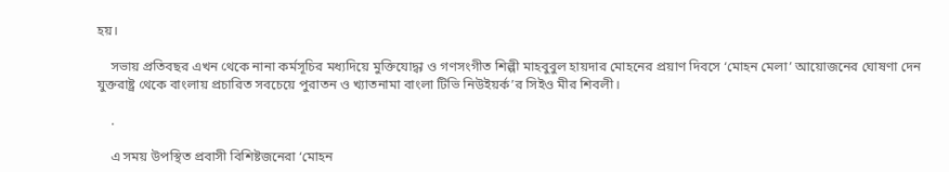হয়।

    সভায় প্রতিবছর এখন থেকে নানা কর্মসূচির মধ্যদিয়ে মুক্তিযোদ্ধা ও গণসংগীত শিল্পী মাহবুবুল হায়দার মোহনের প্রয়াণ দিবসে ‘মোহন মেলা’ আয়োজনের ঘোষণা দেন যুক্তরাষ্ট্র থেকে বাংলায় প্রচারিত সবচেয়ে পুরাতন ও খ্যাতনামা বাংলা টিভি নিউইয়র্ক’র সিইও মীর শিবলী।

    .

    এ সময় উপস্থিত প্রবাসী বিশিষ্টজনেরা ‘মোহন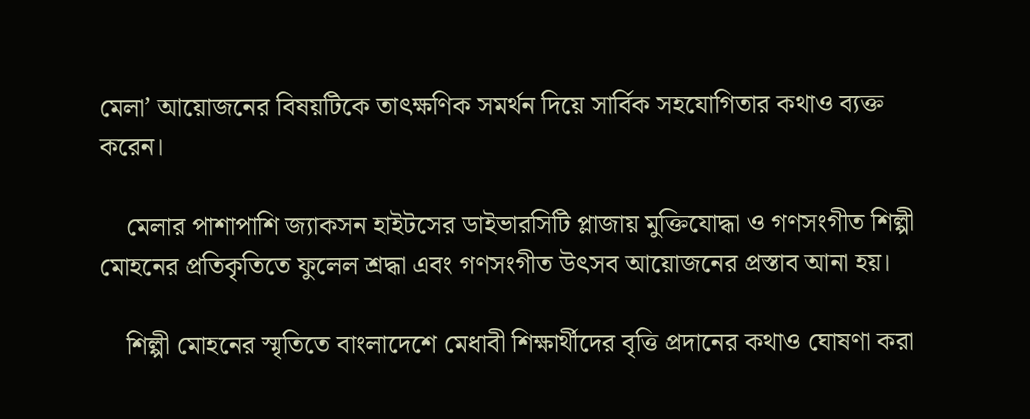মেলা’ আয়োজনের বিষয়টিকে তাৎক্ষণিক সমর্থন দিয়ে সার্বিক সহযোগিতার কথাও ব্যক্ত করেন।

    মেলার পাশাপাশি জ্যাকসন হাইটসের ডাইভারসিটি প্লাজায় মুক্তিযোদ্ধা ও গণসংগীত শিল্পী মোহনের প্রতিকৃতিতে ফুলেল শ্রদ্ধা এবং গণসংগীত উৎসব আয়োজনের প্রস্তাব আনা হয়।

    শিল্পী মোহনের স্মৃতিতে বাংলাদেশে মেধাবী শিক্ষার্থীদের বৃত্তি প্রদানের কথাও ঘোষণা করা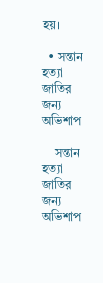হয়।

  • সন্তান হত্যা জাতির জন্য অভিশাপ

    সন্তান হত্যা জাতির জন্য অভিশাপ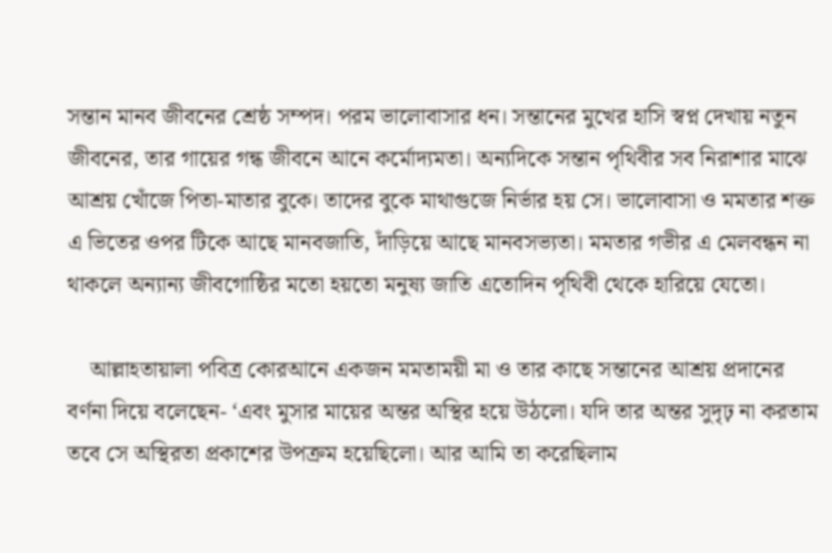সন্তান মানব জীবনের শ্রেষ্ঠ সম্পদ। পরম ভালোবাসার ধন। সন্তানের মুখের হাসি স্বপ্ন দেখায় নতুন জীবনের, তার গায়ের গন্ধ জীবনে আনে কর্মোদ্যমতা। অন্যদিকে সন্তান পৃথিবীর সব নিরাশার মাঝে আশ্রয় খোঁজে পিতা-মাতার বুকে। তাদের বুকে মাথাগুজে নির্ভার হয় সে। ভালোবাসা ও মমতার শক্ত এ ভিতের ওপর টিকে আছে মানবজাতি, দাঁড়িয়ে আছে মানবসভ্যতা। মমতার গভীর এ মেলবন্ধন না থাকলে অন্যান্য জীবগোষ্ঠির মতো হয়তো মনুষ্য জাতি এতোদিন পৃথিবী থেকে হারিয়ে যেতো।

    আল্লাহতায়ালা পবিত্র কোরআনে একজন মমতাময়ী মা ও তার কাছে সন্তানের আশ্রয় প্রদানের বর্ণনা দিয়ে বলেছেন- ‘এবং মুসার মায়ের অন্তর অস্থির হয়ে উঠলো। যদি তার অন্তর সুদৃঢ় না করতাম তবে সে অস্থিরতা প্রকাশের উপক্রম হয়েছিলো। আর আমি তা করেছিলাম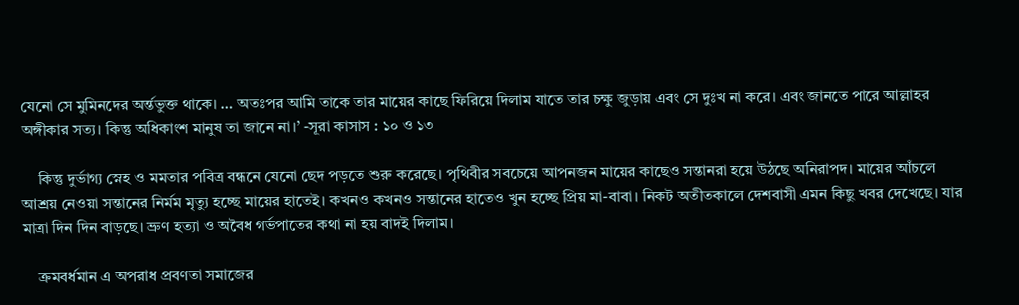যেনো সে মুমিনদের অর্ন্তভুক্ত থাকে। … অতঃপর আমি তাকে তার মায়ের কাছে ফিরিয়ে দিলাম যাতে তার চক্ষু জুড়ায় এবং সে দুঃখ না করে। এবং জানতে পারে আল্লাহর অঙ্গীকার সত্য। কিন্তু অধিকাংশ মানুষ তা জানে না।’ -সূরা কাসাস : ১০ ও ১৩

    কিন্তু দুর্ভাগ্য স্নেহ ও মমতার পবিত্র বন্ধনে যেনো ছেদ পড়তে শুরু করেছে। পৃথিবীর সবচেয়ে আপনজন মায়ের কাছেও সন্তানরা হয়ে উঠছে অনিরাপদ। মায়ের আঁচলে আশ্রয় নেওয়া সন্তানের নির্মম মৃত্যু হচ্ছে মায়ের হাতেই। কখনও কখনও সন্তানের হাতেও খুন হচ্ছে প্রিয় মা-বাবা। নিকট অতীতকালে দেশবাসী এমন কিছু খবর দেখেছে। যার মাত্রা দিন দিন বাড়ছে। ভ্রুণ হত্যা ও অবৈধ গর্ভপাতের কথা না হয় বাদই দিলাম।

    ক্রমবর্ধমান এ অপরাধ প্রবণতা সমাজের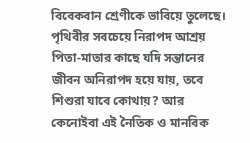বিবেকবান শ্রেণীকে ভাবিয়ে তুলেছে। পৃথিবীর সবচেয়ে নিরাপদ আশ্রয় পিতা-মাতার কাছে যদি সন্তানের জীবন অনিরাপদ হয়ে যায়, তবে শিশুরা যাবে কোথায়? আর কেনোইবা এই নৈতিক ও মানবিক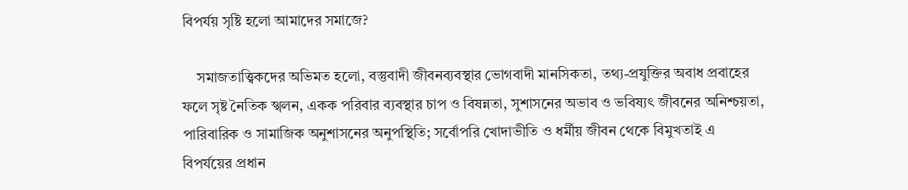বিপর্যয় সৃষ্টি হলো আমাদের সমাজে?

    সমাজতাত্ত্বিকদের অভিমত হলো, বস্তুবাদী জীবনব্যবস্থার ভোগবাদী মানসিকতা, তথ্য-প্রযুক্তির অবাধ প্রবাহের ফলে সৃষ্ট নৈতিক স্খলন, একক পরিবার ব্যবস্থার চাপ ও বিষন্নতা, সুশাসনের অভাব ও ভবিষ্যৎ জীবনের অনিশ্চয়তা, পারিবারিক ও সামাজিক অনুশাসনের অনুপস্থিতি; সর্বোপরি খোদাভীতি ও ধর্মীয় জীবন থেকে বিমুখতাই এ বিপর্যয়ের প্রধান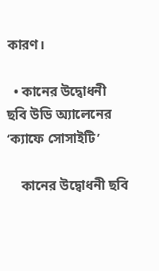কারণ।

  • কানের উদ্বোধনী ছবি উডি অ্যালেনের ‘ক্যাফে সোসাইটি’

    কানের উদ্বোধনী ছবি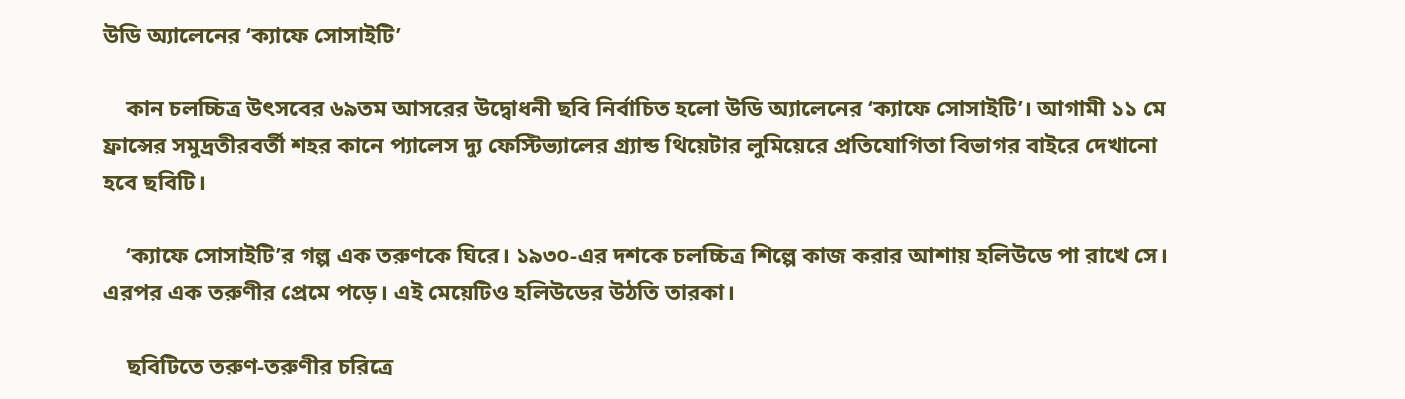উডি অ্যালেনের ‘ক্যাফে সোসাইটি’

    কান চলচ্চিত্র উৎসবের ৬৯তম আসরের উদ্বোধনী ছবি নির্বাচিত হলো উডি অ্যালেনের ‘ক্যাফে সোসাইটি’। আগামী ১১ মে ফ্রান্সের সমুদ্রতীরবর্তী শহর কানে প্যালেস দ্যু ফেস্টিভ্যালের গ্র্যান্ড থিয়েটার লুমিয়েরে প্রতিযোগিতা বিভাগর বাইরে দেখানো হবে ছবিটি।

    ‘ক্যাফে সোসাইটি’র গল্প এক তরুণকে ঘিরে। ১৯৩০-এর দশকে চলচ্চিত্র শিল্পে কাজ করার আশায় হলিউডে পা রাখে সে। এরপর এক তরুণীর প্রেমে পড়ে। এই মেয়েটিও হলিউডের উঠতি তারকা।

    ছবিটিতে তরুণ-তরুণীর চরিত্রে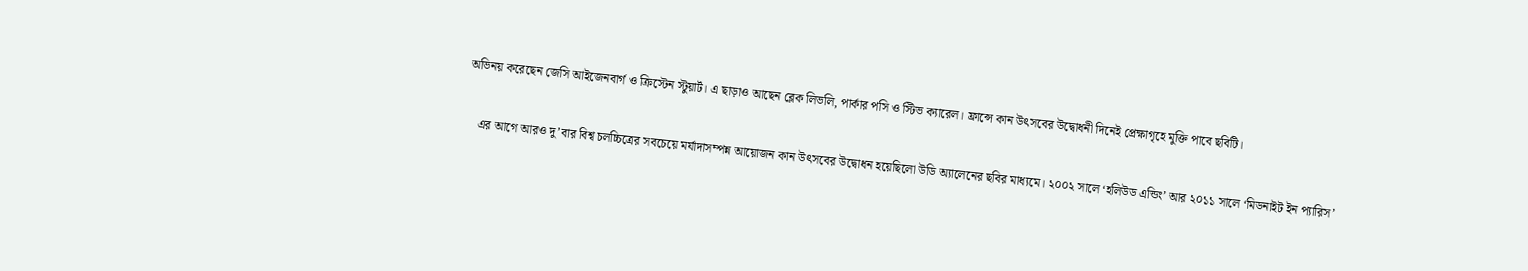অভিনয় করেছেন জেসি আইজেনবার্গ ও ক্রিস্টেন স্টুয়ার্ট। এ ছাড়াও আছেন ব্লেক লিভলি, পার্কার পসি ও স্টিভ ক্যারেল। ফ্রান্সে কান উৎসবের উদ্বোধনী দিনেই প্রেক্ষাগৃহে মুক্তি পাবে ছবিটি।

    এর আগে আরও দু’বার বিশ্ব চলচ্চিত্রের সবচেয়ে মর্যাদাসম্পন্ন আয়োজন কান উৎসবের উদ্বোধন হয়েছিলো উডি অ্যালেনের ছবির মাধ্যমে। ২০০২ সালে ‘হলিউড এন্ডিং’ আর ২০১১ সালে ‘মিডনাইট ইন প্যারিস’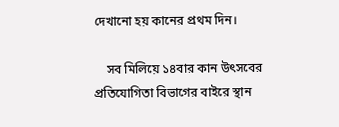দেখানো হয় কানের প্রথম দিন।

    সব মিলিয়ে ১৪বার কান উৎসবের প্রতিযোগিতা বিভাগের বাইরে স্থান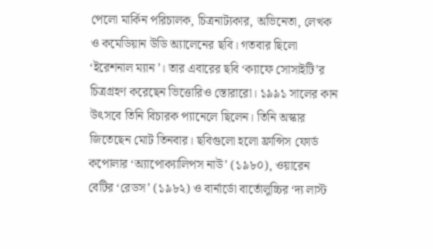পেলো মার্কিন পরিচালক, চিত্রনাট্যকার, অভিনেতা, লেখক ও কমেডিয়ান উডি অ্যালেনের ছবি। গতবার ছিলো ‘ইরেশনাল ম্যান’। তার এবারের ছবি ‘ক্যাফে সোসাইটি’র চিত্রগ্রহণ করেছেন ভিত্তোরিও স্তোরারো। ১৯৯১ সালের কান উৎসবে তিনি বিচারক প্যানেলে ছিলেন। তিনি অস্কার জিতেছেন মোট তিনবার। ছবিগুলো হলো ফ্রান্সিস ফোর্ড কপোলার ‘অ্যাপোক্যালিপস নাউ’ (১৯৮০), ওয়ারেন বেটির ‘রেডস’ (১৯৮২) ও বার্নার্ডো বার্তোলুচ্চির ‘দ্য লাস্ট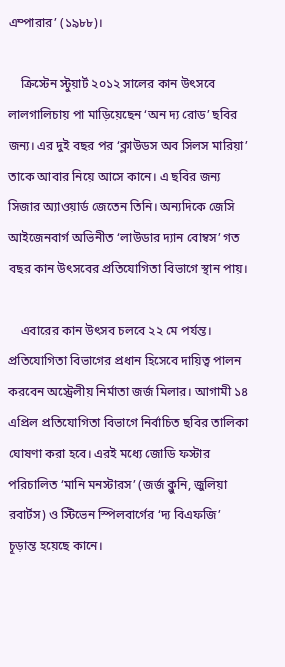এম্পারার’ (১৯৮৮)।

    ক্রিস্টেন স্টুয়ার্ট ২০১২ সালের কান উৎসবে লালগালিচায় পা মাড়িয়েছেন ‘অন দ্য রোড’ ছবির জন্য। এর দুই বছর পর ‘ক্লাউডস অব সিলস মারিয়া’ তাকে আবার নিয়ে আসে কানে। এ ছবির জন্য সিজার অ্যাওয়ার্ড জেতেন তিনি। অন্যদিকে জেসি আইজেনবার্গ অভিনীত ‘লাউডার দ্যান বোম্বস’ গত বছর কান উৎসবের প্রতিযোগিতা বিভাগে স্থান পায়।

    এবারের কান উৎসব চলবে ২২ মে পর্যন্ত। প্রতিযোগিতা বিভাগের প্রধান হিসেবে দায়িত্ব পালন করবেন অস্ট্রেলীয় নির্মাতা জর্জ মিলার। আগামী ১৪ এপ্রিল প্রতিযোগিতা বিভাগে নির্বাচিত ছবির তালিকা ঘোষণা করা হবে। এরই মধ্যে জোডি ফস্টার পরিচালিত ‘মানি মনস্টারস’ (জর্জ ক্লুনি, জুলিয়া রবার্টস) ও স্টিভেন স্পিলবার্গের ‘দ্য বিএফজি’ চূড়ান্ত হয়েছে কানে।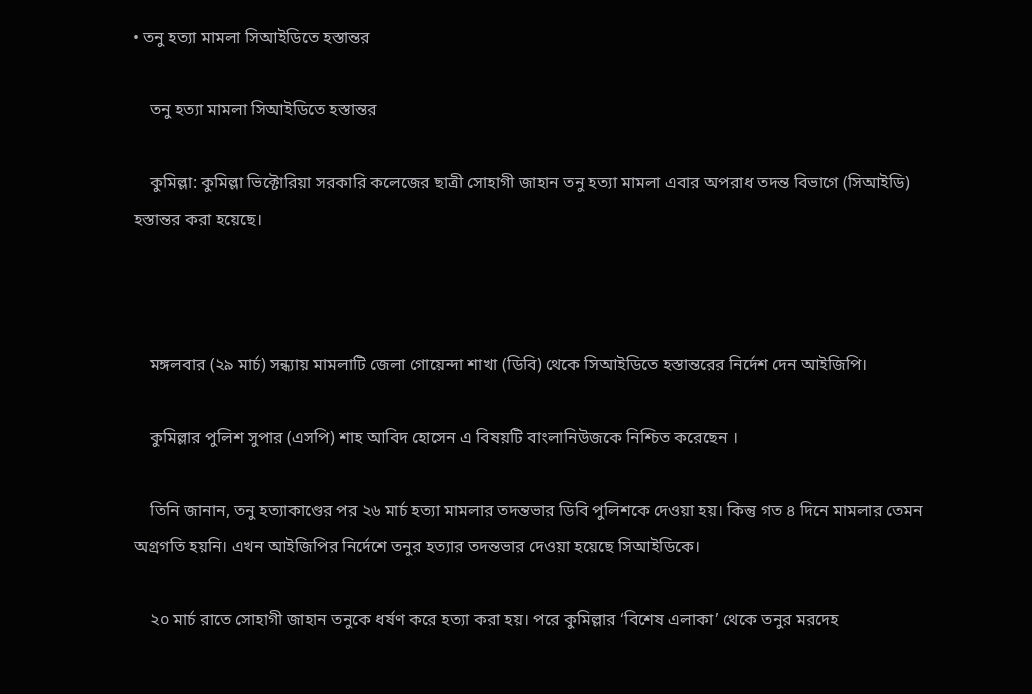• তনু হত্যা মামলা সিআইডিতে হস্তান্তর

    তনু হত্যা মামলা সিআইডিতে হস্তান্তর

    কুমিল্লা: কুমিল্লা ভিক্টোরিয়া সরকারি কলেজের ছাত্রী সোহাগী জাহান তনু হত্যা মামলা এবার অপরাধ তদন্ত বিভাগে (সিআইডি) হস্তান্তর করা হয়েছে।



    মঙ্গলবার (২৯ মার্চ) সন্ধ্যায় মামলাটি জেলা গোয়েন্দা শাখা (ডিবি) থেকে সিআইডিতে হস্তান্তরের নির্দেশ দেন আইজিপি।

    কুমিল্লার পুলিশ সুপার (এসপি) শাহ আবিদ হোসেন এ বিষয়টি বাংলানিউজকে নিশ্চিত করেছেন ।

    তিনি জানান, তনু হত্যাকাণ্ডের পর ২৬ মার্চ হত্যা মামলার তদন্তভার ডিবি পুলিশকে দেওয়া হয়। কিন্তু গত ৪ দিনে মামলার তেমন অগ্রগতি হয়নি। এখন আইজিপির নির্দেশে তনুর হত্যার তদন্তভার দেওয়া হয়েছে সিআইডিকে।

    ২০ মার্চ রাতে সোহাগী জাহান তনুকে ধর্ষণ করে হত্যা করা হয়। পরে কুমিল্লার ‘বিশেষ এলাকা’ থেকে তনুর মরদেহ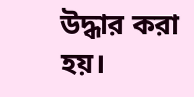উদ্ধার করা হয়।